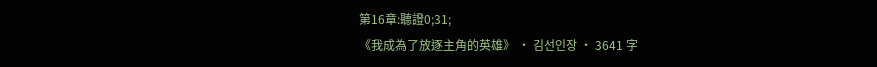第16章:聽證0;31;
《我成為了放逐主角的英雄》 · 김선인장 · 3641 字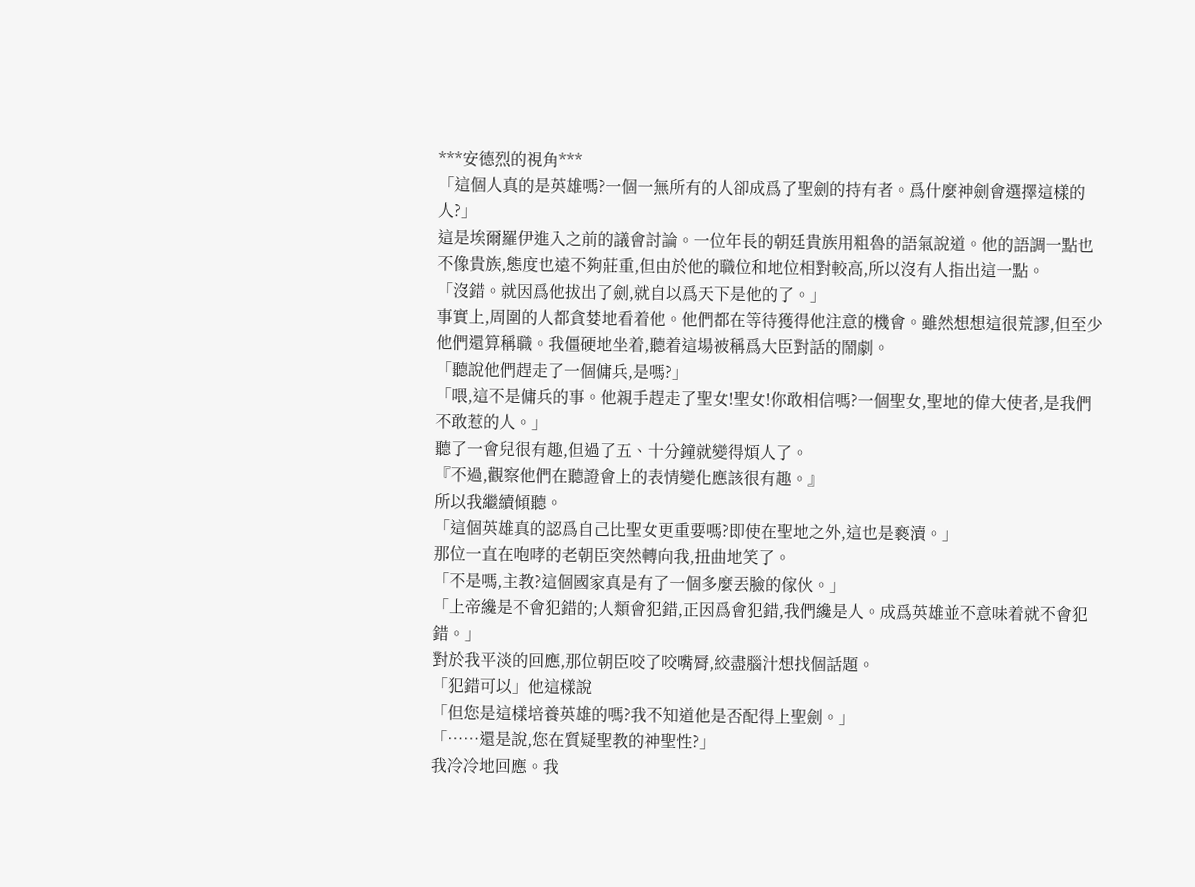***安德烈的視角***
「這個人真的是英雄嗎?一個一無所有的人卻成爲了聖劍的持有者。爲什麼神劍會選擇這樣的人?」
這是埃爾羅伊進入之前的議會討論。一位年長的朝廷貴族用粗魯的語氣說道。他的語調一點也不像貴族,態度也遠不夠莊重,但由於他的職位和地位相對較高,所以沒有人指出這一點。
「沒錯。就因爲他拔出了劍,就自以爲天下是他的了。」
事實上,周圍的人都貪婪地看着他。他們都在等待獲得他注意的機會。雖然想想這很荒謬,但至少他們還算稱職。我僵硬地坐着,聽着這場被稱爲大臣對話的鬧劇。
「聽說他們趕走了一個傭兵,是嗎?」
「喂,這不是傭兵的事。他親手趕走了聖女!聖女!你敢相信嗎?一個聖女,聖地的偉大使者,是我們不敢惹的人。」
聽了一會兒很有趣,但過了五、十分鐘就變得煩人了。
『不過,觀察他們在聽證會上的表情變化應該很有趣。』
所以我繼續傾聽。
「這個英雄真的認爲自己比聖女更重要嗎?即使在聖地之外,這也是褻瀆。」
那位一直在咆哮的老朝臣突然轉向我,扭曲地笑了。
「不是嗎,主教?這個國家真是有了一個多麼丟臉的傢伙。」
「上帝纔是不會犯錯的;人類會犯錯,正因爲會犯錯,我們纔是人。成爲英雄並不意味着就不會犯錯。」
對於我平淡的回應,那位朝臣咬了咬嘴脣,絞盡腦汁想找個話題。
「犯錯可以」他這樣說
「但您是這樣培養英雄的嗎?我不知道他是否配得上聖劍。」
「……還是說,您在質疑聖教的神聖性?」
我冷冷地回應。我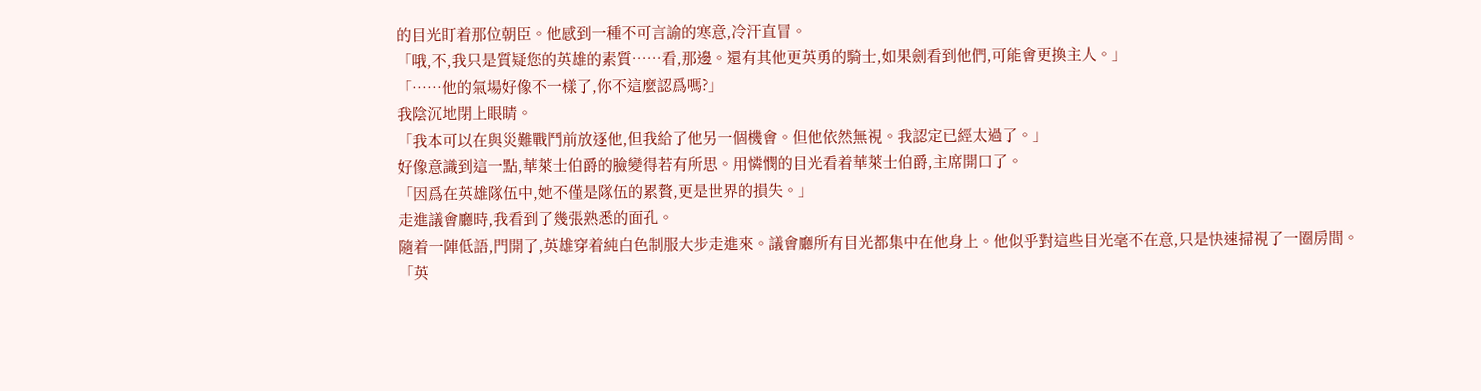的目光盯着那位朝臣。他感到一種不可言諭的寒意,冷汗直冒。
「哦,不,我只是質疑您的英雄的素質……看,那邊。還有其他更英勇的騎士,如果劍看到他們,可能會更換主人。」
「……他的氣場好像不一樣了,你不這麼認爲嗎?」
我陰沉地閉上眼睛。
「我本可以在與災難戰鬥前放逐他,但我給了他另一個機會。但他依然無視。我認定已經太過了。」
好像意識到這一點,華萊士伯爵的臉變得若有所思。用憐憫的目光看着華萊士伯爵,主席開口了。
「因爲在英雄隊伍中,她不僅是隊伍的累贅,更是世界的損失。」
走進議會廳時,我看到了幾張熟悉的面孔。
隨着一陣低語,門開了,英雄穿着純白色制服大步走進來。議會廳所有目光都集中在他身上。他似乎對這些目光毫不在意,只是快速掃視了一圈房間。
「英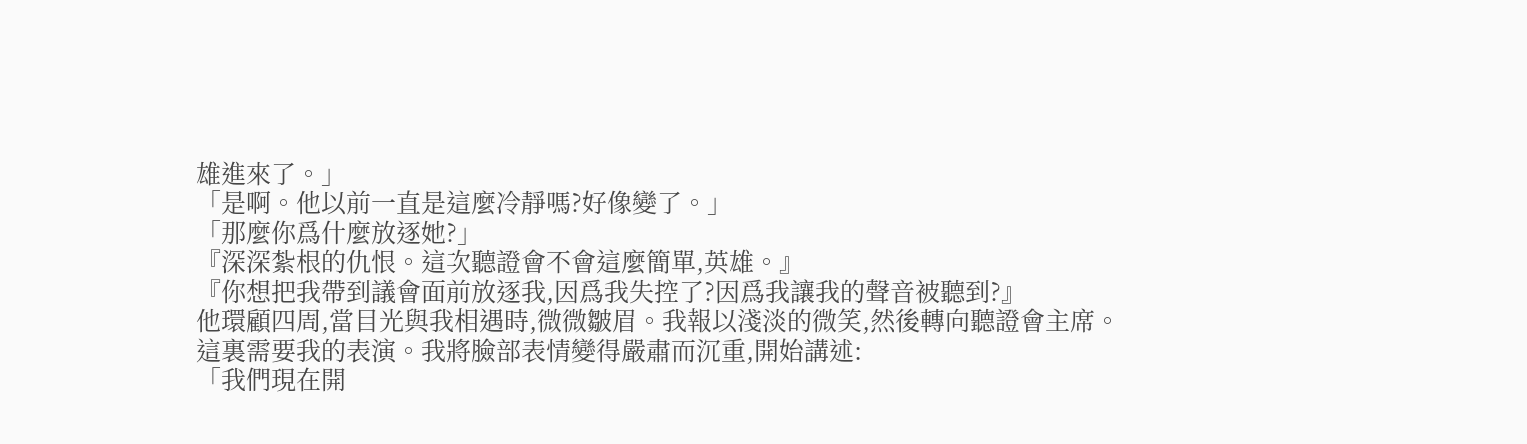雄進來了。」
「是啊。他以前一直是這麼冷靜嗎?好像變了。」
「那麼你爲什麼放逐她?」
『深深紮根的仇恨。這次聽證會不會這麼簡單,英雄。』
『你想把我帶到議會面前放逐我,因爲我失控了?因爲我讓我的聲音被聽到?』
他環顧四周,當目光與我相遇時,微微皺眉。我報以淺淡的微笑,然後轉向聽證會主席。
這裏需要我的表演。我將臉部表情變得嚴肅而沉重,開始講述:
「我們現在開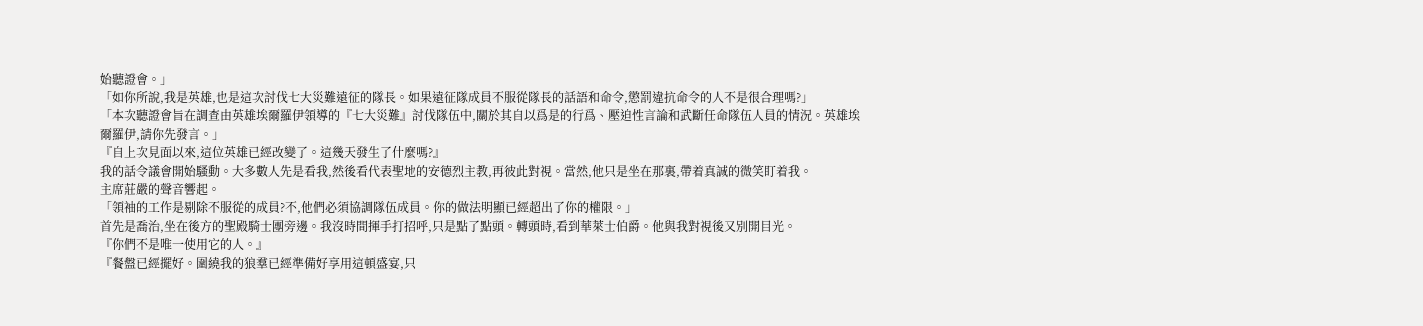始聽證會。」
「如你所說,我是英雄,也是這次討伐七大災難遠征的隊長。如果遠征隊成員不服從隊長的話語和命令,懲罰違抗命令的人不是很合理嗎?」
「本次聽證會旨在調查由英雄埃爾羅伊領導的『七大災難』討伐隊伍中,關於其自以爲是的行爲、壓迫性言論和武斷任命隊伍人員的情況。英雄埃爾羅伊,請你先發言。」
『自上次見面以來,這位英雄已經改變了。這幾天發生了什麼嗎?』
我的話令議會開始騷動。大多數人先是看我,然後看代表聖地的安德烈主教,再彼此對視。當然,他只是坐在那裏,帶着真誠的微笑盯着我。
主席莊嚴的聲音響起。
「領袖的工作是剔除不服從的成員?不,他們必須協調隊伍成員。你的做法明顯已經超出了你的權限。」
首先是喬治,坐在後方的聖殿騎士團旁邊。我沒時間揮手打招呼,只是點了點頭。轉頭時,看到華萊士伯爵。他與我對視後又別開目光。
『你們不是唯一使用它的人。』
『餐盤已經擺好。圍繞我的狼羣已經準備好享用這頓盛宴,只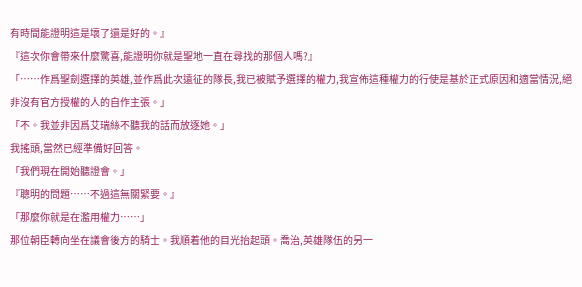有時間能證明這是壞了還是好的。』
『這次你會帶來什麼驚喜,能證明你就是聖地一直在尋找的那個人嗎?』
「……作爲聖劍選擇的英雄,並作爲此次遠征的隊長,我已被賦予選擇的權力,我宣佈這種權力的行使是基於正式原因和適當情況,絕非沒有官方授權的人的自作主張。」
「不。我並非因爲艾瑞絲不聽我的話而放逐她。」
我搖頭,當然已經準備好回答。
「我們現在開始聽證會。」
『聰明的問題……不過這無關緊要。』
「那麼你就是在濫用權力……」
那位朝臣轉向坐在議會後方的騎士。我順着他的目光抬起頭。喬治,英雄隊伍的另一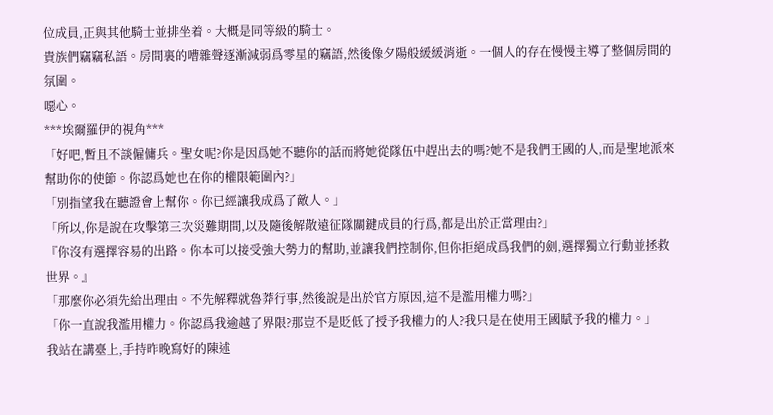位成員,正與其他騎士並排坐着。大概是同等級的騎士。
貴族們竊竊私語。房間裏的嘈雜聲逐漸減弱爲零星的竊語,然後像夕陽般緩緩消逝。一個人的存在慢慢主導了整個房間的氛圍。
噁心。
***埃爾羅伊的視角***
「好吧,暫且不談僱傭兵。聖女呢?你是因爲她不聽你的話而將她從隊伍中趕出去的嗎?她不是我們王國的人,而是聖地派來幫助你的使節。你認爲她也在你的權限範圍內?」
「別指望我在聽證會上幫你。你已經讓我成爲了敵人。」
「所以,你是說在攻擊第三次災難期間,以及隨後解散遠征隊關鍵成員的行爲,都是出於正當理由?」
『你沒有選擇容易的出路。你本可以接受強大勢力的幫助,並讓我們控制你,但你拒絕成爲我們的劍,選擇獨立行動並拯救世界。』
「那麼你必須先給出理由。不先解釋就魯莽行事,然後說是出於官方原因,這不是濫用權力嗎?」
「你一直說我濫用權力。你認爲我逾越了界限?那豈不是貶低了授予我權力的人?我只是在使用王國賦予我的權力。」
我站在講臺上,手持昨晚寫好的陳述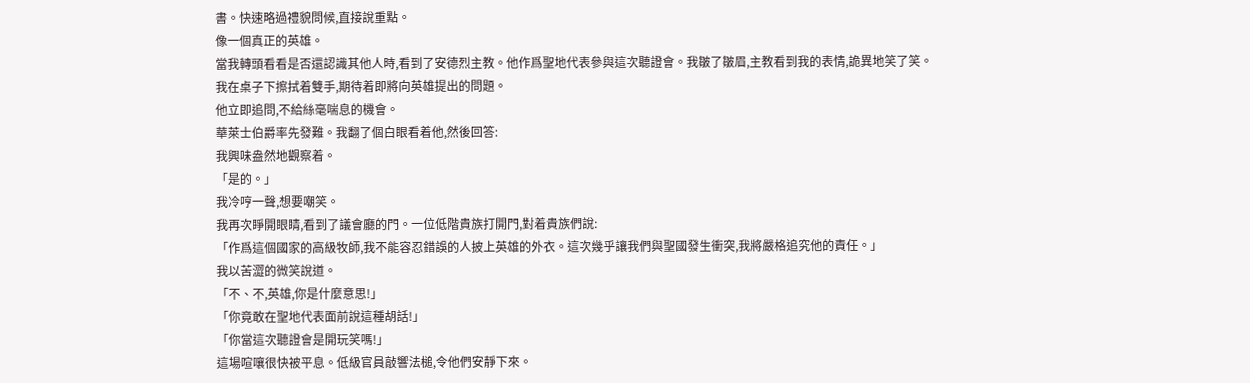書。快速略過禮貌問候,直接說重點。
像一個真正的英雄。
當我轉頭看看是否還認識其他人時,看到了安德烈主教。他作爲聖地代表參與這次聽證會。我皺了皺眉,主教看到我的表情,詭異地笑了笑。
我在桌子下擦拭着雙手,期待着即將向英雄提出的問題。
他立即追問,不給絲毫喘息的機會。
華萊士伯爵率先發難。我翻了個白眼看着他,然後回答:
我興味盎然地觀察着。
「是的。」
我冷哼一聲,想要嘲笑。
我再次睜開眼睛,看到了議會廳的門。一位低階貴族打開門,對着貴族們說:
「作爲這個國家的高級牧師,我不能容忍錯誤的人披上英雄的外衣。這次幾乎讓我們與聖國發生衝突,我將嚴格追究他的責任。」
我以苦澀的微笑說道。
「不、不,英雄,你是什麼意思!」
「你竟敢在聖地代表面前說這種胡話!」
「你當這次聽證會是開玩笑嗎!」
這場喧嚷很快被平息。低級官員敲響法槌,令他們安靜下來。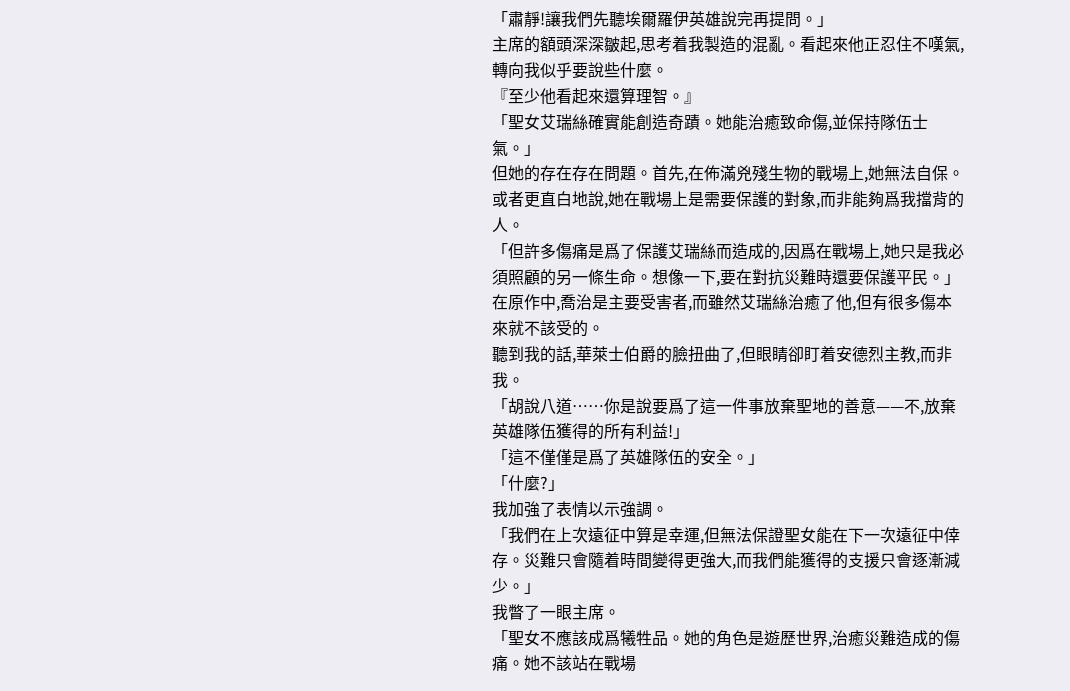「肅靜!讓我們先聽埃爾羅伊英雄說完再提問。」
主席的額頭深深皺起,思考着我製造的混亂。看起來他正忍住不嘆氣,轉向我似乎要說些什麼。
『至少他看起來還算理智。』
「聖女艾瑞絲確實能創造奇蹟。她能治癒致命傷,並保持隊伍士氣。」
但她的存在存在問題。首先,在佈滿兇殘生物的戰場上,她無法自保。或者更直白地說,她在戰場上是需要保護的對象,而非能夠爲我擋背的人。
「但許多傷痛是爲了保護艾瑞絲而造成的,因爲在戰場上,她只是我必須照顧的另一條生命。想像一下,要在對抗災難時還要保護平民。」
在原作中,喬治是主要受害者,而雖然艾瑞絲治癒了他,但有很多傷本來就不該受的。
聽到我的話,華萊士伯爵的臉扭曲了,但眼睛卻盯着安德烈主教,而非我。
「胡說八道……你是說要爲了這一件事放棄聖地的善意——不,放棄英雄隊伍獲得的所有利益!」
「這不僅僅是爲了英雄隊伍的安全。」
「什麼?」
我加強了表情以示強調。
「我們在上次遠征中算是幸運,但無法保證聖女能在下一次遠征中倖存。災難只會隨着時間變得更強大,而我們能獲得的支援只會逐漸減少。」
我瞥了一眼主席。
「聖女不應該成爲犧牲品。她的角色是遊歷世界,治癒災難造成的傷痛。她不該站在戰場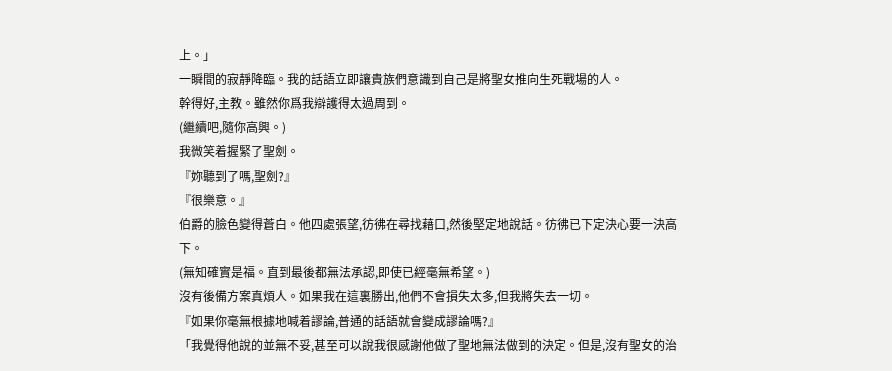上。」
一瞬間的寂靜降臨。我的話語立即讓貴族們意識到自己是將聖女推向生死戰場的人。
幹得好,主教。雖然你爲我辯護得太過周到。
(繼續吧,隨你高興。)
我微笑着握緊了聖劍。
『妳聽到了嗎,聖劍?』
『很樂意。』
伯爵的臉色變得蒼白。他四處張望,彷彿在尋找藉口,然後堅定地說話。彷彿已下定決心要一決高下。
(無知確實是福。直到最後都無法承認,即使已經毫無希望。)
沒有後備方案真煩人。如果我在這裏勝出,他們不會損失太多,但我將失去一切。
『如果你毫無根據地喊着謬論,普通的話語就會變成謬論嗎?』
「我覺得他說的並無不妥,甚至可以說我很感謝他做了聖地無法做到的決定。但是,沒有聖女的治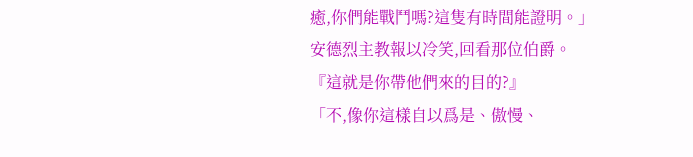癒,你們能戰鬥嗎?這隻有時間能證明。」
安德烈主教報以冷笑,回看那位伯爵。
『這就是你帶他們來的目的?』
「不,像你這樣自以爲是、傲慢、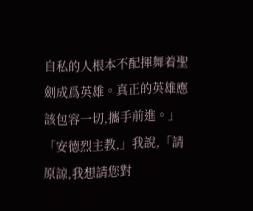自私的人根本不配揮舞着聖劍成爲英雄。真正的英雄應該包容一切,攜手前進。」
「安德烈主教,」我說,「請原諒,我想請您對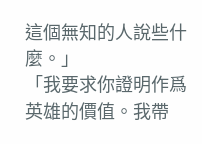這個無知的人說些什麼。」
「我要求你證明作爲英雄的價值。我帶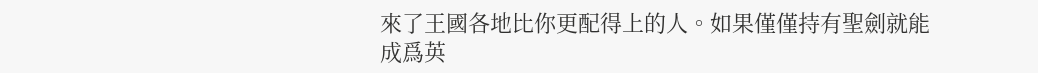來了王國各地比你更配得上的人。如果僅僅持有聖劍就能成爲英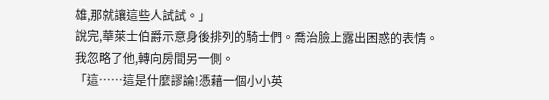雄,那就讓這些人試試。」
說完,華萊士伯爵示意身後排列的騎士們。喬治臉上露出困惑的表情。
我忽略了他,轉向房間另一側。
「這……這是什麼謬論!憑藉一個小小英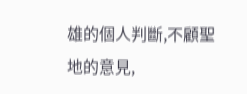雄的個人判斷,不顧聖地的意見,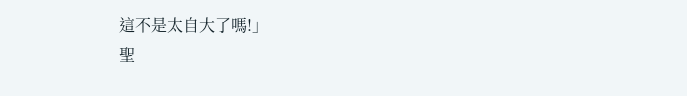這不是太自大了嗎!」
聖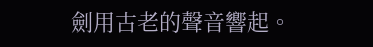劍用古老的聲音響起。